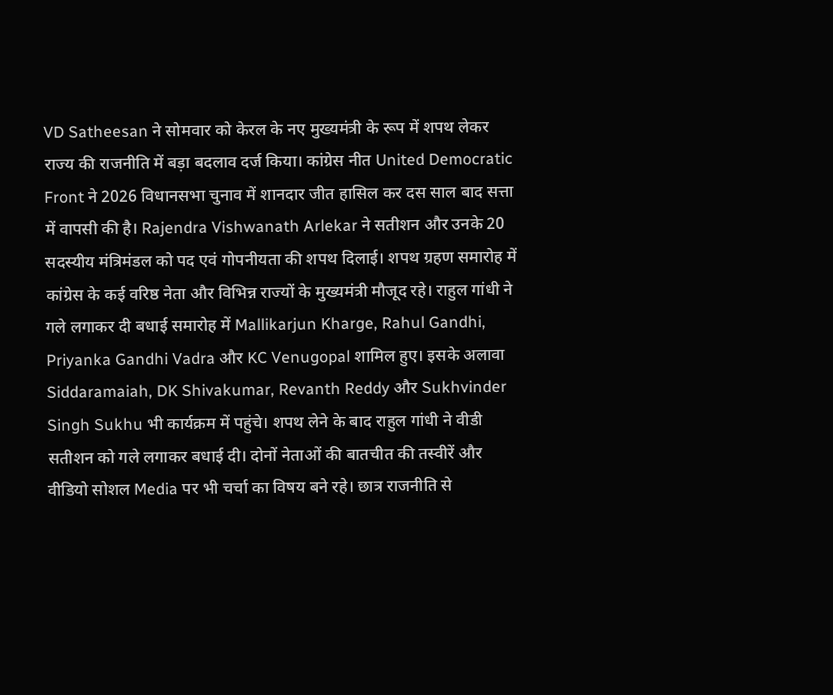VD Satheesan ने सोमवार को केरल के नए मुख्यमंत्री के रूप में शपथ लेकर राज्य की राजनीति में बड़ा बदलाव दर्ज किया। कांग्रेस नीत United Democratic Front ने 2026 विधानसभा चुनाव में शानदार जीत हासिल कर दस साल बाद सत्ता में वापसी की है। Rajendra Vishwanath Arlekar ने सतीशन और उनके 20 सदस्यीय मंत्रिमंडल को पद एवं गोपनीयता की शपथ दिलाई। शपथ ग्रहण समारोह में कांग्रेस के कई वरिष्ठ नेता और विभिन्न राज्यों के मुख्यमंत्री मौजूद रहे। राहुल गांधी ने गले लगाकर दी बधाई समारोह में Mallikarjun Kharge, Rahul Gandhi, Priyanka Gandhi Vadra और KC Venugopal शामिल हुए। इसके अलावा Siddaramaiah, DK Shivakumar, Revanth Reddy और Sukhvinder Singh Sukhu भी कार्यक्रम में पहुंचे। शपथ लेने के बाद राहुल गांधी ने वीडी सतीशन को गले लगाकर बधाई दी। दोनों नेताओं की बातचीत की तस्वीरें और वीडियो सोशल Media पर भी चर्चा का विषय बने रहे। छात्र राजनीति से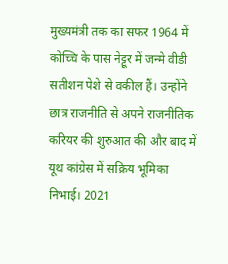मुख्यमंत्री तक का सफर 1964 में कोच्चि के पास नेट्टूर में जन्मे वीडी सतीशन पेशे से वकील हैं। उन्होंने छात्र राजनीति से अपने राजनीतिक करियर की शुरुआत की और बाद में यूथ कांग्रेस में सक्रिय भूमिका निभाई। 2021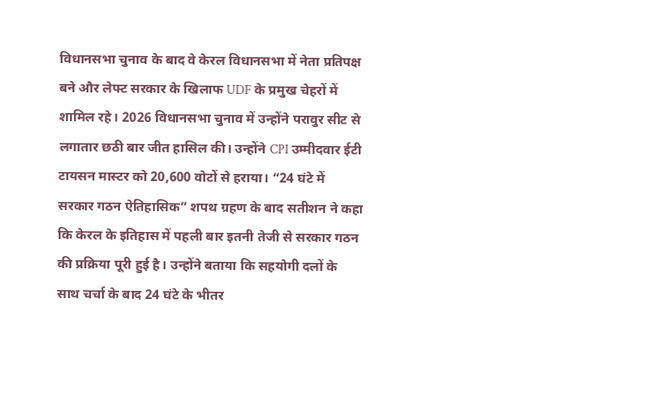विधानसभा चुनाव के बाद वे केरल विधानसभा में नेता प्रतिपक्ष बने और लेफ्ट सरकार के खिलाफ UDF के प्रमुख चेहरों में शामिल रहे। 2026 विधानसभा चुनाव में उन्होंने परावुर सीट से लगातार छठी बार जीत हासिल की। उन्होंने CPI उम्मीदवार ईटी टायसन मास्टर को 20,600 वोटों से हराया। “24 घंटे में सरकार गठन ऐतिहासिक” शपथ ग्रहण के बाद सतीशन ने कहा कि केरल के इतिहास में पहली बार इतनी तेजी से सरकार गठन की प्रक्रिया पूरी हुई है। उन्होंने बताया कि सहयोगी दलों के साथ चर्चा के बाद 24 घंटे के भीतर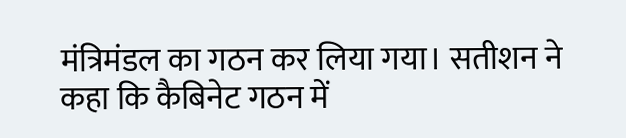मंत्रिमंडल का गठन कर लिया गया। सतीशन ने कहा कि कैबिनेट गठन में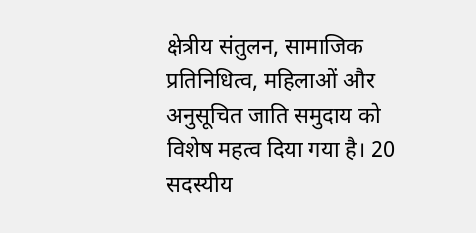क्षेत्रीय संतुलन, सामाजिक प्रतिनिधित्व, महिलाओं और अनुसूचित जाति समुदाय को विशेष महत्व दिया गया है। 20 सदस्यीय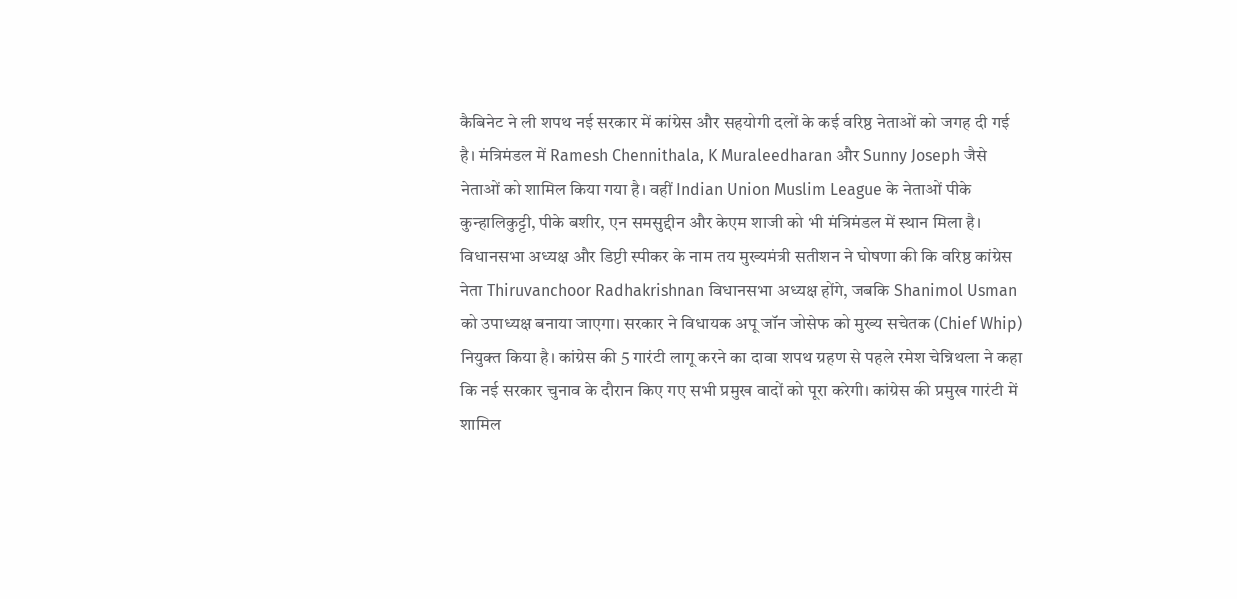कैबिनेट ने ली शपथ नई सरकार में कांग्रेस और सहयोगी दलों के कई वरिष्ठ नेताओं को जगह दी गई है। मंत्रिमंडल में Ramesh Chennithala, K Muraleedharan और Sunny Joseph जैसे नेताओं को शामिल किया गया है। वहीं Indian Union Muslim League के नेताओं पीके कुन्हालिकुट्टी, पीके बशीर, एन समसुद्दीन और केएम शाजी को भी मंत्रिमंडल में स्थान मिला है। विधानसभा अध्यक्ष और डिप्टी स्पीकर के नाम तय मुख्यमंत्री सतीशन ने घोषणा की कि वरिष्ठ कांग्रेस नेता Thiruvanchoor Radhakrishnan विधानसभा अध्यक्ष होंगे, जबकि Shanimol Usman को उपाध्यक्ष बनाया जाएगा। सरकार ने विधायक अपू जॉन जोसेफ को मुख्य सचेतक (Chief Whip) नियुक्त किया है। कांग्रेस की 5 गारंटी लागू करने का दावा शपथ ग्रहण से पहले रमेश चेन्निथला ने कहा कि नई सरकार चुनाव के दौरान किए गए सभी प्रमुख वादों को पूरा करेगी। कांग्रेस की प्रमुख गारंटी में शामिल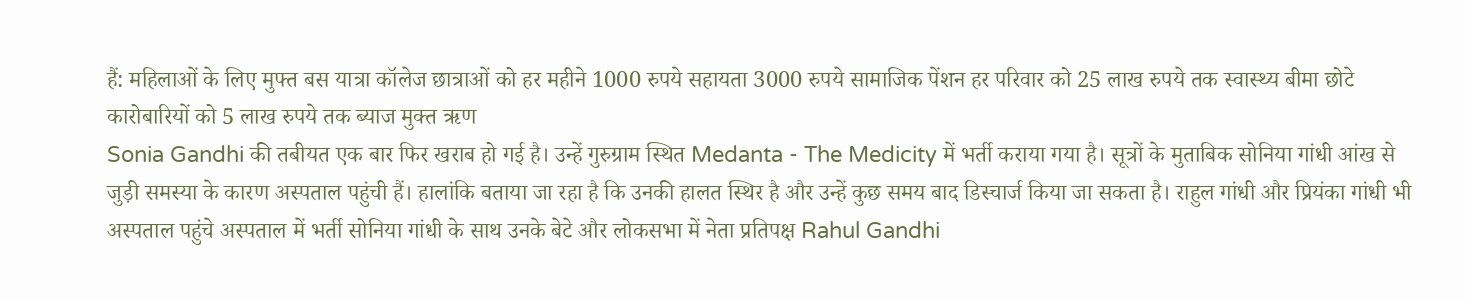हैं: महिलाओं के लिए मुफ्त बस यात्रा कॉलेज छात्राओं को हर महीने 1000 रुपये सहायता 3000 रुपये सामाजिक पेंशन हर परिवार को 25 लाख रुपये तक स्वास्थ्य बीमा छोटे कारोबारियों को 5 लाख रुपये तक ब्याज मुक्त ऋण
Sonia Gandhi की तबीयत एक बार फिर खराब हो गई है। उन्हें गुरुग्राम स्थित Medanta - The Medicity में भर्ती कराया गया है। सूत्रों के मुताबिक सोनिया गांधी आंख से जुड़ी समस्या के कारण अस्पताल पहुंची हैं। हालांकि बताया जा रहा है कि उनकी हालत स्थिर है और उन्हें कुछ समय बाद डिस्चार्ज किया जा सकता है। राहुल गांधी और प्रियंका गांधी भी अस्पताल पहुंचे अस्पताल में भर्ती सोनिया गांधी के साथ उनके बेटे और लोकसभा में नेता प्रतिपक्ष Rahul Gandhi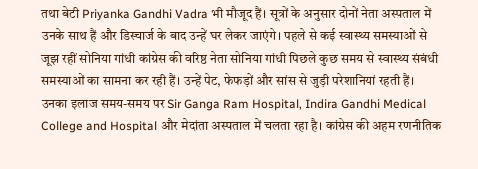तथा बेटी Priyanka Gandhi Vadra भी मौजूद हैं। सूत्रों के अनुसार दोनों नेता अस्पताल में उनके साथ हैं और डिस्चार्ज के बाद उन्हें घर लेकर जाएंगे। पहले से कई स्वास्थ्य समस्याओं से जूझ रहीं सोनिया गांधी कांग्रेस की वरिष्ठ नेता सोनिया गांधी पिछले कुछ समय से स्वास्थ्य संबंधी समस्याओं का सामना कर रही हैं। उन्हें पेट, फेफड़ों और सांस से जुड़ी परेशानियां रहती हैं। उनका इलाज समय-समय पर Sir Ganga Ram Hospital, Indira Gandhi Medical College and Hospital और मेदांता अस्पताल में चलता रहा है। कांग्रेस की अहम रणनीतिक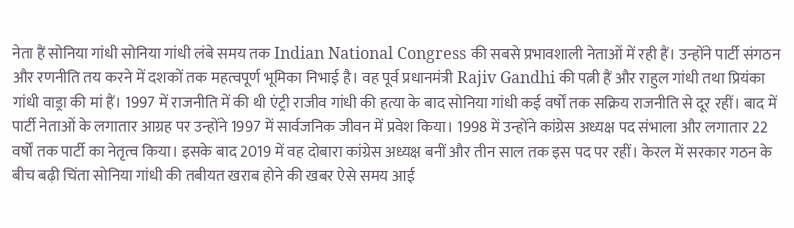नेता हैं सोनिया गांधी सोनिया गांधी लंबे समय तक Indian National Congress की सबसे प्रभावशाली नेताओं में रही हैं। उन्होंने पार्टी संगठन और रणनीति तय करने में दशकों तक महत्वपूर्ण भूमिका निभाई है। वह पूर्व प्रधानमंत्री Rajiv Gandhi की पत्नी हैं और राहुल गांधी तथा प्रियंका गांधी वाड्रा की मां हैं। 1997 में राजनीति में की थी एंट्री राजीव गांधी की हत्या के बाद सोनिया गांधी कई वर्षों तक सक्रिय राजनीति से दूर रहीं। बाद में पार्टी नेताओं के लगातार आग्रह पर उन्होंने 1997 में सार्वजनिक जीवन में प्रवेश किया। 1998 में उन्होंने कांग्रेस अध्यक्ष पद संभाला और लगातार 22 वर्षों तक पार्टी का नेतृत्व किया। इसके बाद 2019 में वह दोबारा कांग्रेस अध्यक्ष बनीं और तीन साल तक इस पद पर रहीं। केरल में सरकार गठन के बीच बढ़ी चिंता सोनिया गांधी की तबीयत खराब होने की खबर ऐसे समय आई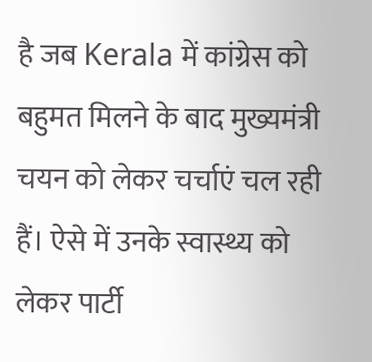है जब Kerala में कांग्रेस को बहुमत मिलने के बाद मुख्यमंत्री चयन को लेकर चर्चाएं चल रही हैं। ऐसे में उनके स्वास्थ्य को लेकर पार्टी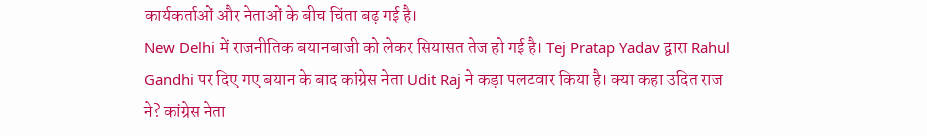कार्यकर्ताओं और नेताओं के बीच चिंता बढ़ गई है।
New Delhi में राजनीतिक बयानबाजी को लेकर सियासत तेज हो गई है। Tej Pratap Yadav द्वारा Rahul Gandhi पर दिए गए बयान के बाद कांग्रेस नेता Udit Raj ने कड़ा पलटवार किया है। क्या कहा उदित राज ने? कांग्रेस नेता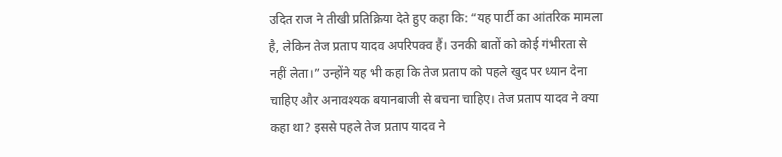उदित राज ने तीखी प्रतिक्रिया देते हुए कहा कि: “यह पार्टी का आंतरिक मामला है, लेकिन तेज प्रताप यादव अपरिपक्व हैं। उनकी बातों को कोई गंभीरता से नहीं लेता।” उन्होंने यह भी कहा कि तेज प्रताप को पहले खुद पर ध्यान देना चाहिए और अनावश्यक बयानबाजी से बचना चाहिए। तेज प्रताप यादव ने क्या कहा था? इससे पहले तेज प्रताप यादव ने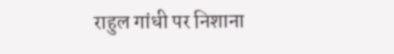राहुल गांधी पर निशाना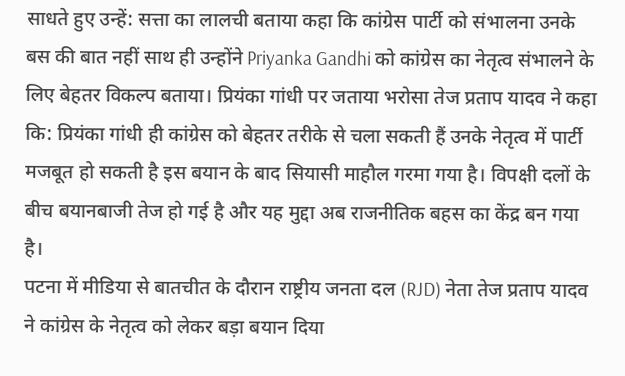साधते हुए उन्हें: सत्ता का लालची बताया कहा कि कांग्रेस पार्टी को संभालना उनके बस की बात नहीं साथ ही उन्होंने Priyanka Gandhi को कांग्रेस का नेतृत्व संभालने के लिए बेहतर विकल्प बताया। प्रियंका गांधी पर जताया भरोसा तेज प्रताप यादव ने कहा कि: प्रियंका गांधी ही कांग्रेस को बेहतर तरीके से चला सकती हैं उनके नेतृत्व में पार्टी मजबूत हो सकती है इस बयान के बाद सियासी माहौल गरमा गया है। विपक्षी दलों के बीच बयानबाजी तेज हो गई है और यह मुद्दा अब राजनीतिक बहस का केंद्र बन गया है।
पटना में मीडिया से बातचीत के दौरान राष्ट्रीय जनता दल (RJD) नेता तेज प्रताप यादव ने कांग्रेस के नेतृत्व को लेकर बड़ा बयान दिया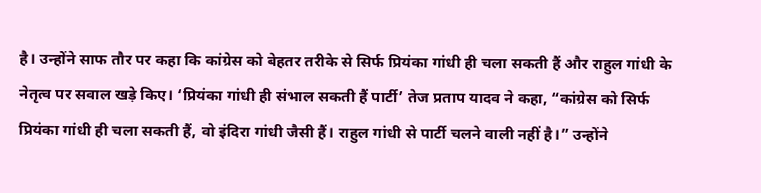है। उन्होंने साफ तौर पर कहा कि कांग्रेस को बेहतर तरीके से सिर्फ प्रियंका गांधी ही चला सकती हैं और राहुल गांधी के नेतृत्व पर सवाल खड़े किए। ‘प्रियंका गांधी ही संभाल सकती हैं पार्टी’ तेज प्रताप यादव ने कहा, “कांग्रेस को सिर्फ प्रियंका गांधी ही चला सकती हैं, वो इंदिरा गांधी जैसी हैं। राहुल गांधी से पार्टी चलने वाली नहीं है।” उन्होंने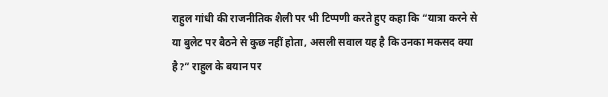राहुल गांधी की राजनीतिक शैली पर भी टिप्पणी करते हुए कहा कि “यात्रा करने से या बुलेट पर बैठने से कुछ नहीं होता, असली सवाल यह है कि उनका मकसद क्या है?” राहुल के बयान पर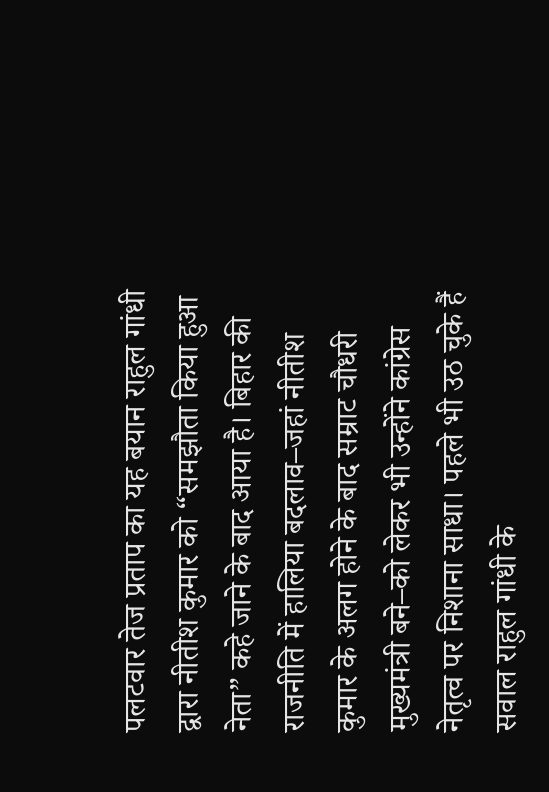पलटवार तेज प्रताप का यह बयान राहुल गांधी द्वारा नीतीश कुमार को “समझौता किया हुआ नेता” कहे जाने के बाद आया है। बिहार की राजनीति में हालिया बदलाव–जहां नीतीश कुमार के अलग होने के बाद सम्राट चौधरी मुख्यमंत्री बने–को लेकर भी उन्होंने कांग्रेस नेतृत्व पर निशाना साधा। पहले भी उठ चुके हैं सवाल राहुल गांधी के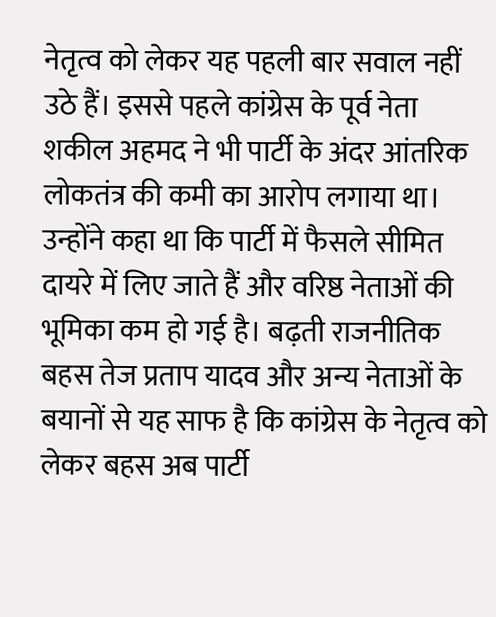नेतृत्व को लेकर यह पहली बार सवाल नहीं उठे हैं। इससे पहले कांग्रेस के पूर्व नेता शकील अहमद ने भी पार्टी के अंदर आंतरिक लोकतंत्र की कमी का आरोप लगाया था। उन्होंने कहा था कि पार्टी में फैसले सीमित दायरे में लिए जाते हैं और वरिष्ठ नेताओं की भूमिका कम हो गई है। बढ़ती राजनीतिक बहस तेज प्रताप यादव और अन्य नेताओं के बयानों से यह साफ है कि कांग्रेस के नेतृत्व को लेकर बहस अब पार्टी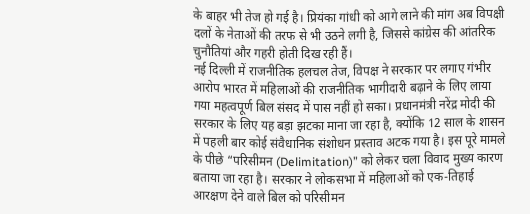के बाहर भी तेज हो गई है। प्रियंका गांधी को आगे लाने की मांग अब विपक्षी दलों के नेताओं की तरफ से भी उठने लगी है, जिससे कांग्रेस की आंतरिक चुनौतियां और गहरी होती दिख रही हैं।
नई दिल्ली में राजनीतिक हलचल तेज, विपक्ष ने सरकार पर लगाए गंभीर आरोप भारत में महिलाओं की राजनीतिक भागीदारी बढ़ाने के लिए लाया गया महत्वपूर्ण बिल संसद में पास नहीं हो सका। प्रधानमंत्री नरेंद्र मोदी की सरकार के लिए यह बड़ा झटका माना जा रहा है, क्योंकि 12 साल के शासन में पहली बार कोई संवैधानिक संशोधन प्रस्ताव अटक गया है। इस पूरे मामले के पीछे “परिसीमन (Delimitation)” को लेकर चला विवाद मुख्य कारण बताया जा रहा है। सरकार ने लोकसभा में महिलाओं को एक-तिहाई आरक्षण देने वाले बिल को परिसीमन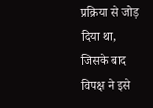प्रक्रिया से जोड़ दिया था, जिसके बाद विपक्ष ने इसे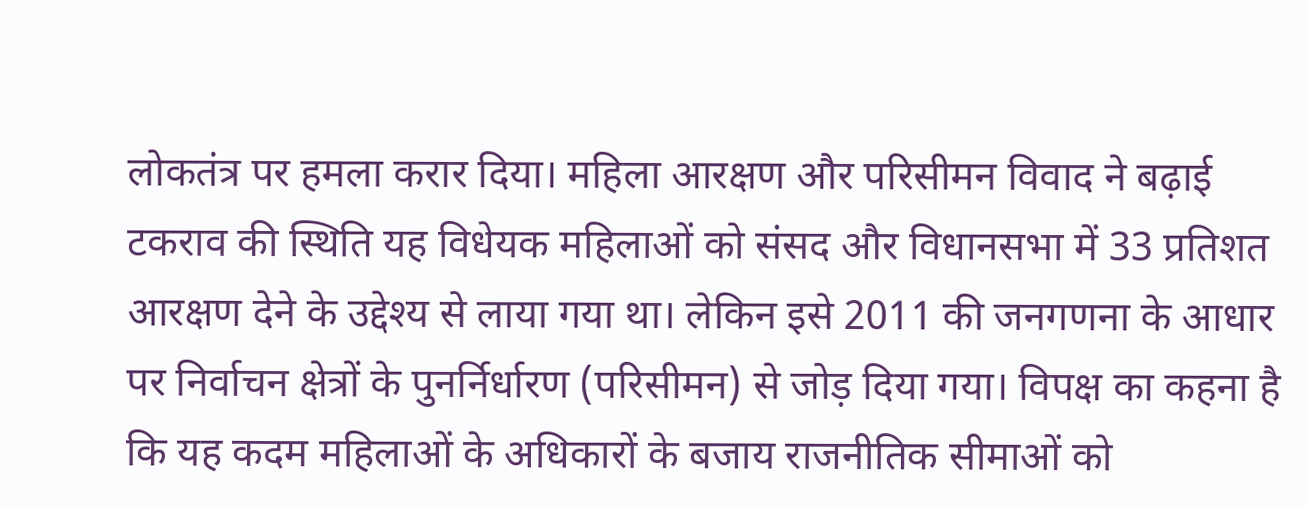लोकतंत्र पर हमला करार दिया। महिला आरक्षण और परिसीमन विवाद ने बढ़ाई टकराव की स्थिति यह विधेयक महिलाओं को संसद और विधानसभा में 33 प्रतिशत आरक्षण देने के उद्देश्य से लाया गया था। लेकिन इसे 2011 की जनगणना के आधार पर निर्वाचन क्षेत्रों के पुनर्निर्धारण (परिसीमन) से जोड़ दिया गया। विपक्ष का कहना है कि यह कदम महिलाओं के अधिकारों के बजाय राजनीतिक सीमाओं को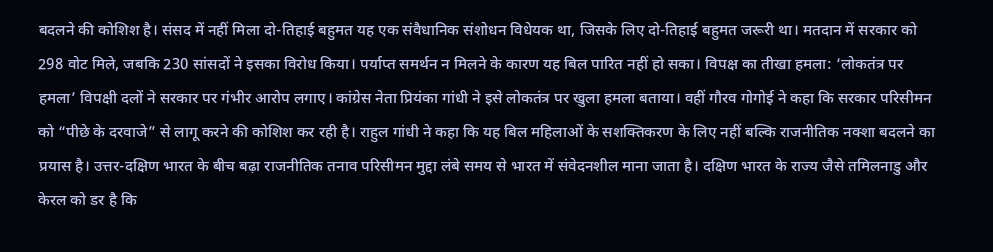बदलने की कोशिश है। संसद में नहीं मिला दो-तिहाई बहुमत यह एक संवैधानिक संशोधन विधेयक था, जिसके लिए दो-तिहाई बहुमत जरूरी था। मतदान में सरकार को 298 वोट मिले, जबकि 230 सांसदों ने इसका विरोध किया। पर्याप्त समर्थन न मिलने के कारण यह बिल पारित नहीं हो सका। विपक्ष का तीखा हमला: ‘लोकतंत्र पर हमला’ विपक्षी दलों ने सरकार पर गंभीर आरोप लगाए। कांग्रेस नेता प्रियंका गांधी ने इसे लोकतंत्र पर खुला हमला बताया। वहीं गौरव गोगोई ने कहा कि सरकार परिसीमन को “पीछे के दरवाजे” से लागू करने की कोशिश कर रही है। राहुल गांधी ने कहा कि यह बिल महिलाओं के सशक्तिकरण के लिए नहीं बल्कि राजनीतिक नक्शा बदलने का प्रयास है। उत्तर-दक्षिण भारत के बीच बढ़ा राजनीतिक तनाव परिसीमन मुद्दा लंबे समय से भारत में संवेदनशील माना जाता है। दक्षिण भारत के राज्य जैसे तमिलनाडु और केरल को डर है कि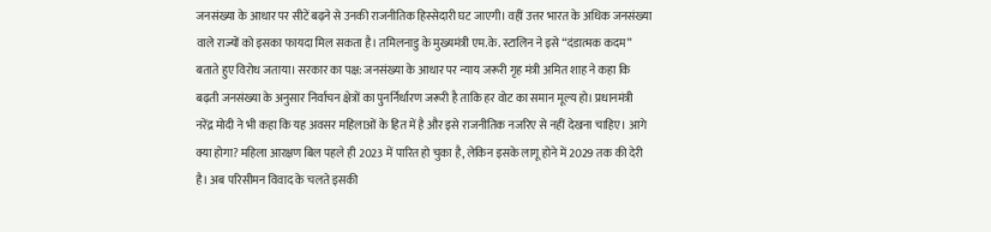जनसंख्या के आधार पर सीटें बढ़ने से उनकी राजनीतिक हिस्सेदारी घट जाएगी। वहीं उत्तर भारत के अधिक जनसंख्या वाले राज्यों को इसका फायदा मिल सकता है। तमिलनाडु के मुख्यमंत्री एम.के. स्टालिन ने इसे “दंडात्मक कदम” बताते हुए विरोध जताया। सरकार का पक्ष: जनसंख्या के आधार पर न्याय जरूरी गृह मंत्री अमित शाह ने कहा कि बढ़ती जनसंख्या के अनुसार निर्वाचन क्षेत्रों का पुनर्निर्धारण जरूरी है ताकि हर वोट का समान मूल्य हो। प्रधानमंत्री नरेंद्र मोदी ने भी कहा कि यह अवसर महिलाओं के हित में है और इसे राजनीतिक नजरिए से नहीं देखना चाहिए। आगे क्या होगा? महिला आरक्षण बिल पहले ही 2023 में पारित हो चुका है, लेकिन इसके लागू होने में 2029 तक की देरी है। अब परिसीमन विवाद के चलते इसकी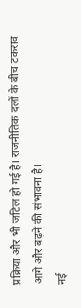प्रक्रिया और भी जटिल हो गई है। राजनीतिक दलों के बीच टकराव आगे और बढ़ने की संभावना है।
नई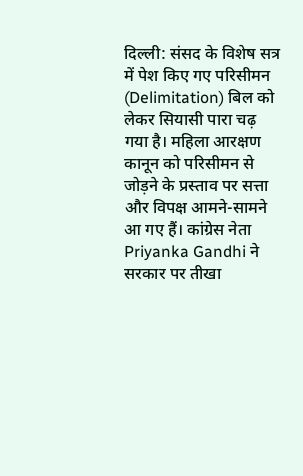दिल्ली: संसद के विशेष सत्र में पेश किए गए परिसीमन (Delimitation) बिल को लेकर सियासी पारा चढ़ गया है। महिला आरक्षण कानून को परिसीमन से जोड़ने के प्रस्ताव पर सत्ता और विपक्ष आमने-सामने आ गए हैं। कांग्रेस नेता Priyanka Gandhi ने सरकार पर तीखा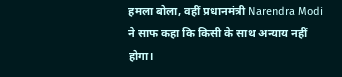हमला बोला, वहीं प्रधानमंत्री Narendra Modi ने साफ कहा कि किसी के साथ अन्याय नहीं होगा।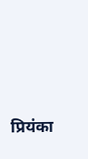प्रियंका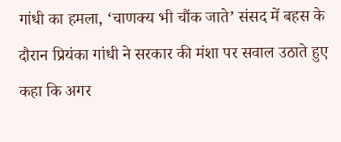गांधी का हमला, ‘चाणक्य भी चौंक जाते’ संसद में बहस के दौरान प्रियंका गांधी ने सरकार की मंशा पर सवाल उठाते हुए कहा कि अगर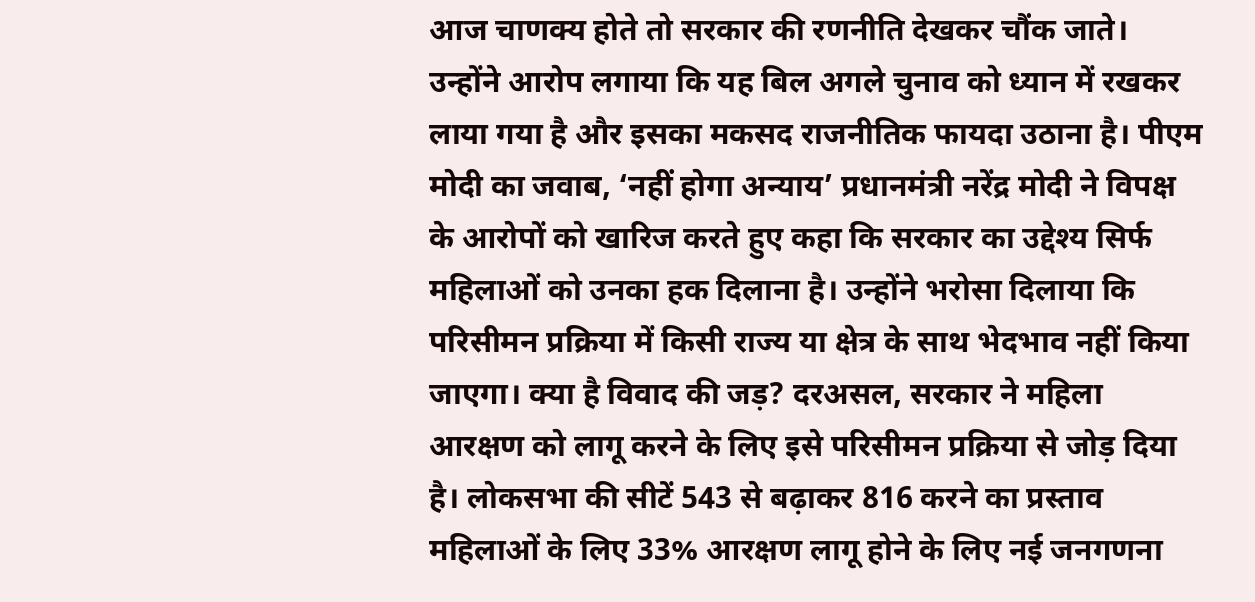आज चाणक्य होते तो सरकार की रणनीति देखकर चौंक जाते। उन्होंने आरोप लगाया कि यह बिल अगले चुनाव को ध्यान में रखकर लाया गया है और इसका मकसद राजनीतिक फायदा उठाना है। पीएम मोदी का जवाब, ‘नहीं होगा अन्याय’ प्रधानमंत्री नरेंद्र मोदी ने विपक्ष के आरोपों को खारिज करते हुए कहा कि सरकार का उद्देश्य सिर्फ महिलाओं को उनका हक दिलाना है। उन्होंने भरोसा दिलाया कि परिसीमन प्रक्रिया में किसी राज्य या क्षेत्र के साथ भेदभाव नहीं किया जाएगा। क्या है विवाद की जड़? दरअसल, सरकार ने महिला आरक्षण को लागू करने के लिए इसे परिसीमन प्रक्रिया से जोड़ दिया है। लोकसभा की सीटें 543 से बढ़ाकर 816 करने का प्रस्ताव महिलाओं के लिए 33% आरक्षण लागू होने के लिए नई जनगणना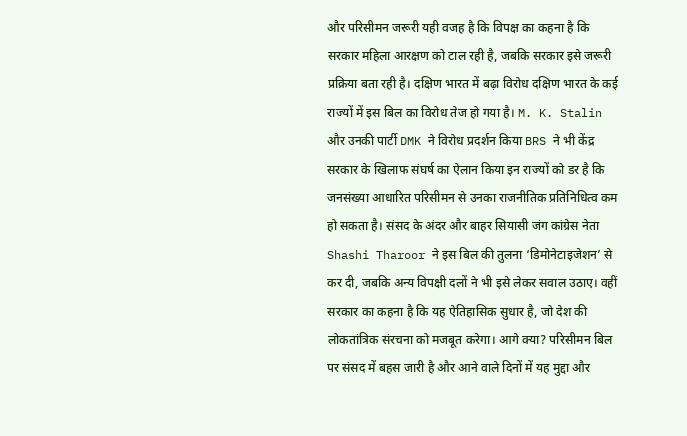और परिसीमन जरूरी यही वजह है कि विपक्ष का कहना है कि सरकार महिला आरक्षण को टाल रही है, जबकि सरकार इसे जरूरी प्रक्रिया बता रही है। दक्षिण भारत में बढ़ा विरोध दक्षिण भारत के कई राज्यों में इस बिल का विरोध तेज हो गया है। M. K. Stalin और उनकी पार्टी DMK ने विरोध प्रदर्शन किया BRS ने भी केंद्र सरकार के खिलाफ संघर्ष का ऐलान किया इन राज्यों को डर है कि जनसंख्या आधारित परिसीमन से उनका राजनीतिक प्रतिनिधित्व कम हो सकता है। संसद के अंदर और बाहर सियासी जंग कांग्रेस नेता Shashi Tharoor ने इस बिल की तुलना ‘डिमोनेटाइजेशन’ से कर दी, जबकि अन्य विपक्षी दलों ने भी इसे लेकर सवाल उठाए। वहीं सरकार का कहना है कि यह ऐतिहासिक सुधार है, जो देश की लोकतांत्रिक संरचना को मजबूत करेगा। आगे क्या? परिसीमन बिल पर संसद में बहस जारी है और आने वाले दिनों में यह मुद्दा और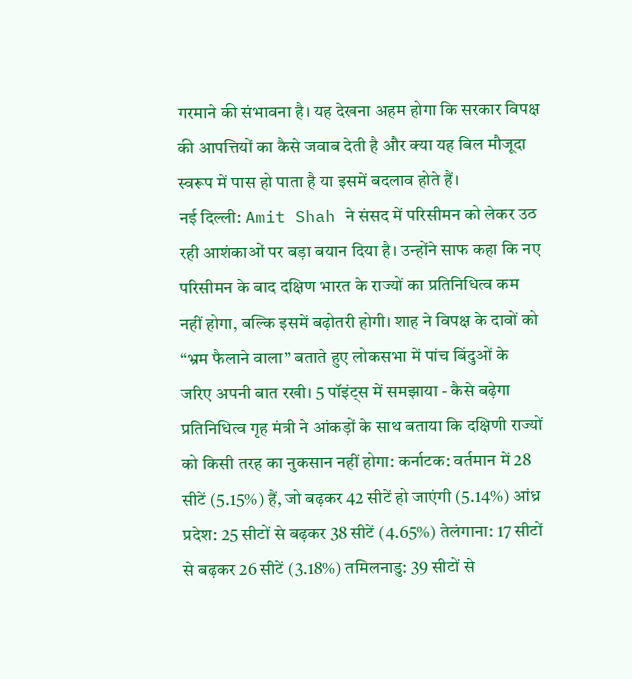गरमाने की संभावना है। यह देखना अहम होगा कि सरकार विपक्ष की आपत्तियों का कैसे जवाब देती है और क्या यह बिल मौजूदा स्वरूप में पास हो पाता है या इसमें बदलाव होते हैं।
नई दिल्ली: Amit Shah ने संसद में परिसीमन को लेकर उठ रही आशंकाओं पर बड़ा बयान दिया है। उन्होंने साफ कहा कि नए परिसीमन के बाद दक्षिण भारत के राज्यों का प्रतिनिधित्व कम नहीं होगा, बल्कि इसमें बढ़ोतरी होगी। शाह ने विपक्ष के दावों को “भ्रम फैलाने वाला” बताते हुए लोकसभा में पांच बिंदुओं के जरिए अपनी बात रखी। 5 पॉइंट्स में समझाया - कैसे बढ़ेगा प्रतिनिधित्व गृह मंत्री ने आंकड़ों के साथ बताया कि दक्षिणी राज्यों को किसी तरह का नुकसान नहीं होगा: कर्नाटक: वर्तमान में 28 सीटें (5.15%) हैं, जो बढ़कर 42 सीटें हो जाएंगी (5.14%) आंध्र प्रदेश: 25 सीटों से बढ़कर 38 सीटें (4.65%) तेलंगाना: 17 सीटों से बढ़कर 26 सीटें (3.18%) तमिलनाडु: 39 सीटों से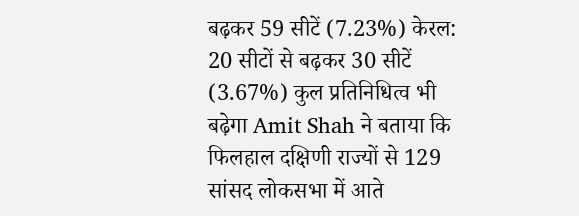बढ़कर 59 सीटें (7.23%) केरल: 20 सीटों से बढ़कर 30 सीटें (3.67%) कुल प्रतिनिधित्व भी बढ़ेगा Amit Shah ने बताया कि फिलहाल दक्षिणी राज्यों से 129 सांसद लोकसभा में आते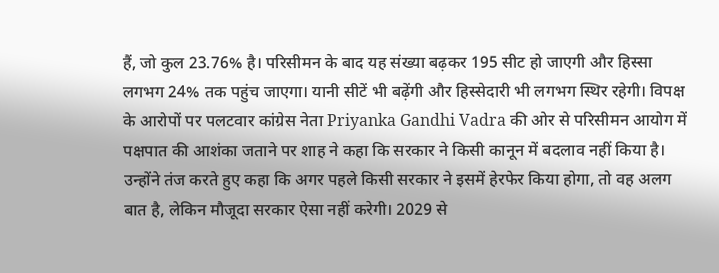हैं, जो कुल 23.76% है। परिसीमन के बाद यह संख्या बढ़कर 195 सीट हो जाएगी और हिस्सा लगभग 24% तक पहुंच जाएगा। यानी सीटें भी बढ़ेंगी और हिस्सेदारी भी लगभग स्थिर रहेगी। विपक्ष के आरोपों पर पलटवार कांग्रेस नेता Priyanka Gandhi Vadra की ओर से परिसीमन आयोग में पक्षपात की आशंका जताने पर शाह ने कहा कि सरकार ने किसी कानून में बदलाव नहीं किया है। उन्होंने तंज करते हुए कहा कि अगर पहले किसी सरकार ने इसमें हेरफेर किया होगा, तो वह अलग बात है, लेकिन मौजूदा सरकार ऐसा नहीं करेगी। 2029 से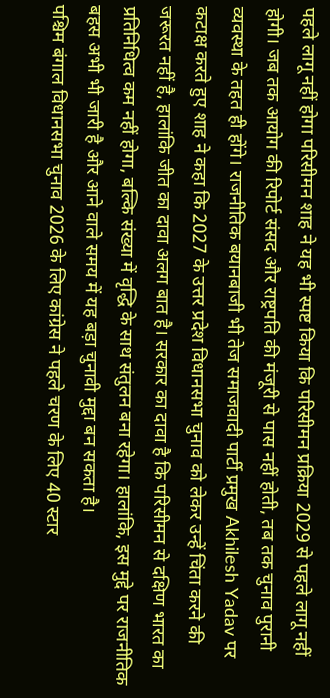पहले लागू नहीं होगा परिसीमन शाह ने यह भी स्पष्ट किया कि परिसीमन प्रक्रिया 2029 से पहले लागू नहीं होगी। जब तक आयोग की रिपोर्ट संसद और राष्ट्रपति की मंजूरी से पास नहीं होती, तब तक चुनाव पुरानी व्यवस्था के तहत ही होंगे। राजनीतिक बयानबाजी भी तेज समाजवादी पार्टी प्रमुख Akhilesh Yadav पर कटाक्ष करते हुए शाह ने कहा कि 2027 के उत्तर प्रदेश विधानसभा चुनाव को लेकर उन्हें चिंता करने की जरूरत नहीं है, हालांकि जीत का दावा अलग बात है। सरकार का दावा है कि परिसीमन से दक्षिण भारत का प्रतिनिधित्व कम नहीं होगा, बल्कि संख्या में वृद्धि के साथ संतुलन बना रहेगा। हालांकि, इस मुद्दे पर राजनीतिक बहस अभी भी जारी है और आने वाले समय में यह बड़ा चुनावी मुद्दा बन सकता है।
पश्चिम बंगाल विधानसभा चुनाव 2026 के लिए कांग्रेस ने पहले चरण के लिए 40 स्टार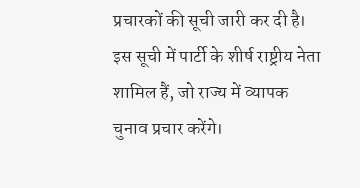प्रचारकों की सूची जारी कर दी है। इस सूची में पार्टी के शीर्ष राष्ट्रीय नेता शामिल हैं, जो राज्य में व्यापक चुनाव प्रचार करेंगे।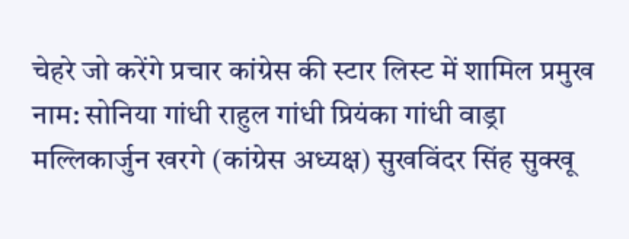चेहरे जो करेंगे प्रचार कांग्रेस की स्टार लिस्ट में शामिल प्रमुख नाम: सोनिया गांधी राहुल गांधी प्रियंका गांधी वाड्रा मल्लिकार्जुन खरगे (कांग्रेस अध्यक्ष) सुखविंदर सिंह सुक्खू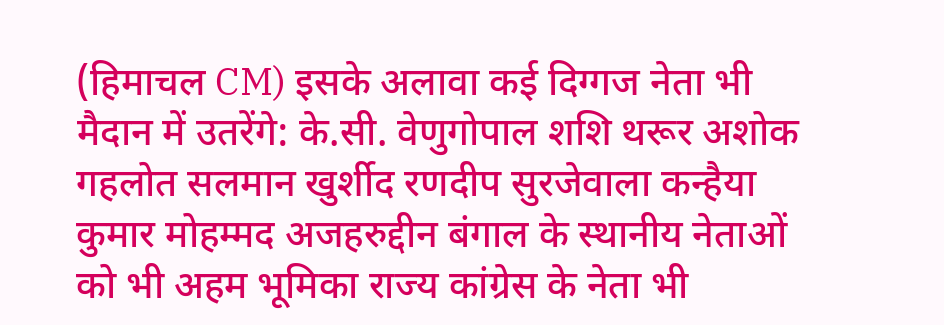(हिमाचल CM) इसके अलावा कई दिग्गज नेता भी मैदान में उतरेंगे: के.सी. वेणुगोपाल शशि थरूर अशोक गहलोत सलमान खुर्शीद रणदीप सुरजेवाला कन्हैया कुमार मोहम्मद अजहरुद्दीन बंगाल के स्थानीय नेताओं को भी अहम भूमिका राज्य कांग्रेस के नेता भी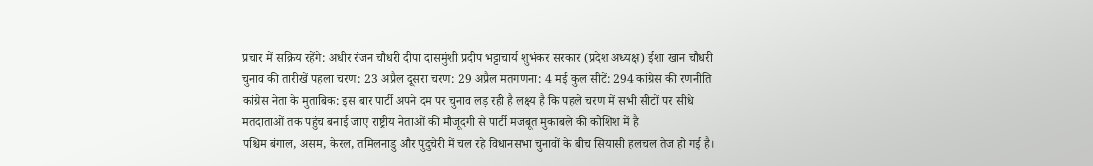प्रचार में सक्रिय रहेंगे: अधीर रंजन चौधरी दीपा दासमुंशी प्रदीप भट्टाचार्य शुभंकर सरकार (प्रदेश अध्यक्ष) ईशा खान चौधरी चुनाव की तारीखें पहला चरण: 23 अप्रैल दूसरा चरण: 29 अप्रैल मतगणना: 4 मई कुल सीटें: 294 कांग्रेस की रणनीति कांग्रेस नेता के मुताबिक: इस बार पार्टी अपने दम पर चुनाव लड़ रही है लक्ष्य है कि पहले चरण में सभी सीटों पर सीधे मतदाताओं तक पहुंच बनाई जाए राष्ट्रीय नेताओं की मौजूदगी से पार्टी मजबूत मुकाबले की कोशिश में है
पश्चिम बंगाल, असम, केरल, तमिलनाडु और पुदुचेरी में चल रहे विधानसभा चुनावों के बीच सियासी हलचल तेज हो गई है।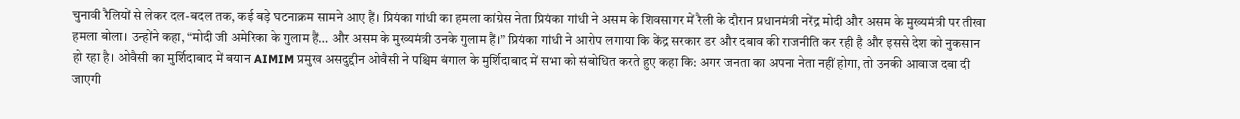चुनावी रैलियों से लेकर दल-बदल तक, कई बड़े घटनाक्रम सामने आए हैं। प्रियंका गांधी का हमला कांग्रेस नेता प्रियंका गांधी ने असम के शिवसागर में रैली के दौरान प्रधानमंत्री नरेंद्र मोदी और असम के मुख्यमंत्री पर तीखा हमला बोला। उन्होंने कहा, “मोदी जी अमेरिका के गुलाम हैं… और असम के मुख्यमंत्री उनके गुलाम हैं।” प्रियंका गांधी ने आरोप लगाया कि केंद्र सरकार डर और दबाव की राजनीति कर रही है और इससे देश को नुकसान हो रहा है। ओवैसी का मुर्शिदाबाद में बयान AIMIM प्रमुख असदुद्दीन ओवैसी ने पश्चिम बंगाल के मुर्शिदाबाद में सभा को संबोधित करते हुए कहा कि: अगर जनता का अपना नेता नहीं होगा, तो उनकी आवाज दबा दी जाएगी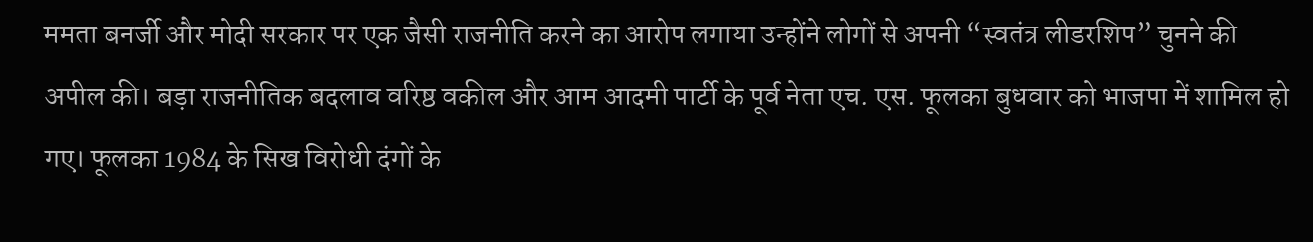ममता बनर्जी और मोदी सरकार पर एक जैसी राजनीति करने का आरोप लगाया उन्होंने लोगों से अपनी “स्वतंत्र लीडरशिप” चुनने की अपील की। बड़ा राजनीतिक बदलाव वरिष्ठ वकील और आम आदमी पार्टी के पूर्व नेता एच. एस. फूलका बुधवार को भाजपा में शामिल हो गए। फूलका 1984 के सिख विरोधी दंगों के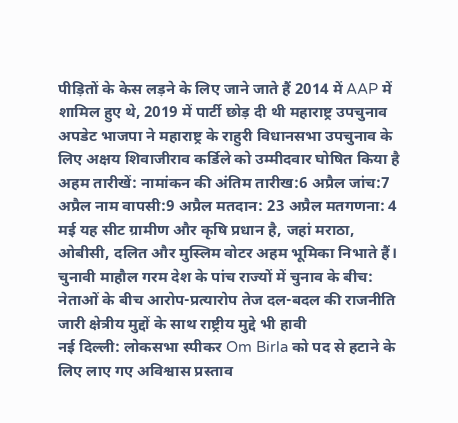पीड़ितों के केस लड़ने के लिए जाने जाते हैं 2014 में AAP में शामिल हुए थे, 2019 में पार्टी छोड़ दी थी महाराष्ट्र उपचुनाव अपडेट भाजपा ने महाराष्ट्र के राहुरी विधानसभा उपचुनाव के लिए अक्षय शिवाजीराव कर्डिले को उम्मीदवार घोषित किया है अहम तारीखें: नामांकन की अंतिम तारीख:6 अप्रैल जांच:7 अप्रैल नाम वापसी:9 अप्रैल मतदान: 23 अप्रैल मतगणना: 4 मई यह सीट ग्रामीण और कृषि प्रधान है, जहां मराठा, ओबीसी, दलित और मुस्लिम वोटर अहम भूमिका निभाते हैं। चुनावी माहौल गरम देश के पांच राज्यों में चुनाव के बीच: नेताओं के बीच आरोप-प्रत्यारोप तेज दल-बदल की राजनीति जारी क्षेत्रीय मुद्दों के साथ राष्ट्रीय मुद्दे भी हावी
नई दिल्ली: लोकसभा स्पीकर Om Birla को पद से हटाने के लिए लाए गए अविश्वास प्रस्ताव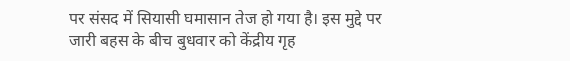पर संसद में सियासी घमासान तेज हो गया है। इस मुद्दे पर जारी बहस के बीच बुधवार को केंद्रीय गृह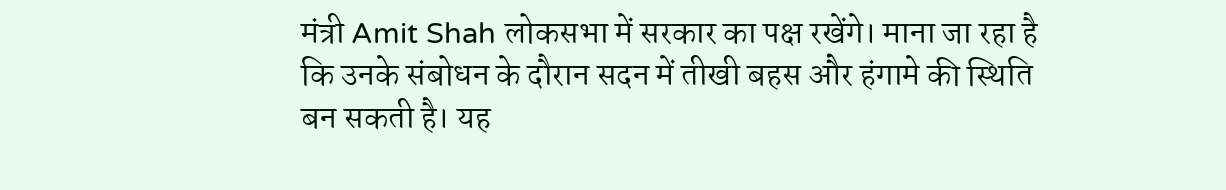मंत्री Amit Shah लोकसभा में सरकार का पक्ष रखेंगे। माना जा रहा है कि उनके संबोधन के दौरान सदन में तीखी बहस और हंगामे की स्थिति बन सकती है। यह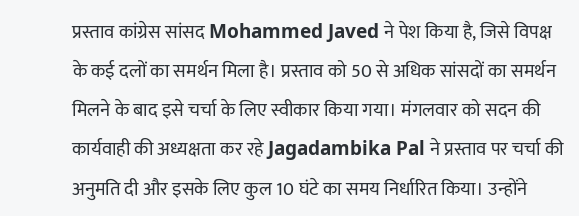प्रस्ताव कांग्रेस सांसद Mohammed Javed ने पेश किया है, जिसे विपक्ष के कई दलों का समर्थन मिला है। प्रस्ताव को 50 से अधिक सांसदों का समर्थन मिलने के बाद इसे चर्चा के लिए स्वीकार किया गया। मंगलवार को सदन की कार्यवाही की अध्यक्षता कर रहे Jagadambika Pal ने प्रस्ताव पर चर्चा की अनुमति दी और इसके लिए कुल 10 घंटे का समय निर्धारित किया। उन्होंने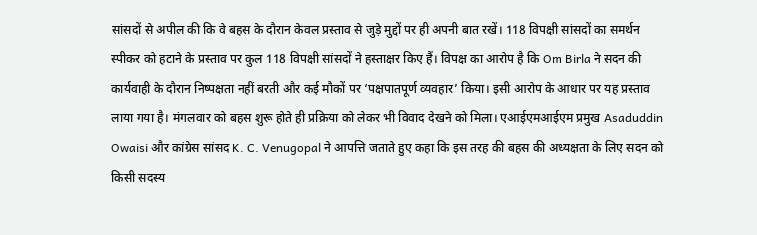सांसदों से अपील की कि वे बहस के दौरान केवल प्रस्ताव से जुड़े मुद्दों पर ही अपनी बात रखें। 118 विपक्षी सांसदों का समर्थन स्पीकर को हटाने के प्रस्ताव पर कुल 118 विपक्षी सांसदों ने हस्ताक्षर किए हैं। विपक्ष का आरोप है कि Om Birla ने सदन की कार्यवाही के दौरान निष्पक्षता नहीं बरती और कई मौकों पर ‘पक्षपातपूर्ण व्यवहार’ किया। इसी आरोप के आधार पर यह प्रस्ताव लाया गया है। मंगलवार को बहस शुरू होते ही प्रक्रिया को लेकर भी विवाद देखने को मिला। एआईएमआईएम प्रमुख Asaduddin Owaisi और कांग्रेस सांसद K. C. Venugopal ने आपत्ति जताते हुए कहा कि इस तरह की बहस की अध्यक्षता के लिए सदन को किसी सदस्य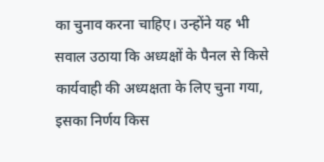का चुनाव करना चाहिए। उन्होंने यह भी सवाल उठाया कि अध्यक्षों के पैनल से किसे कार्यवाही की अध्यक्षता के लिए चुना गया, इसका निर्णय किस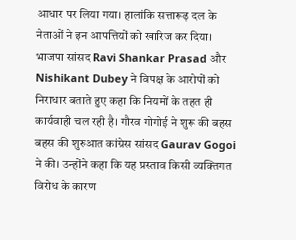आधार पर लिया गया। हालांकि सत्तारूढ़ दल के नेताओं ने इन आपत्तियों को खारिज कर दिया। भाजपा सांसद Ravi Shankar Prasad और Nishikant Dubey ने विपक्ष के आरोपों को निराधार बताते हुए कहा कि नियमों के तहत ही कार्यवाही चल रही है। गौरव गोगोई ने शुरू की बहस बहस की शुरुआत कांग्रेस सांसद Gaurav Gogoi ने की। उन्होंने कहा कि यह प्रस्ताव किसी व्यक्तिगत विरोध के कारण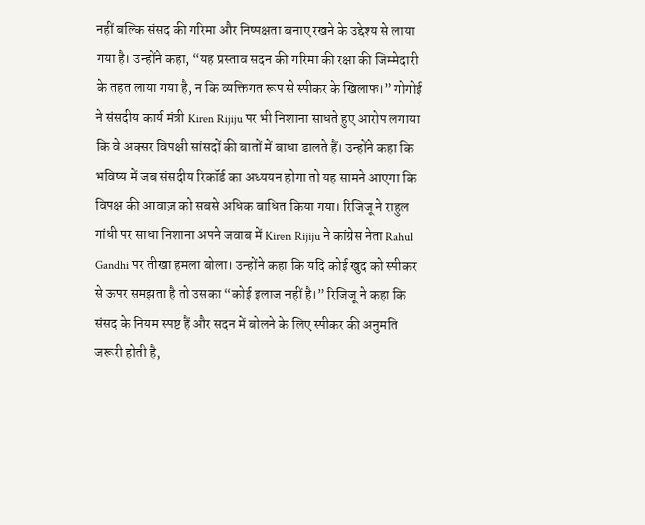नहीं बल्कि संसद की गरिमा और निष्पक्षता बनाए रखने के उद्देश्य से लाया गया है। उन्होंने कहा, “यह प्रस्ताव सदन की गरिमा की रक्षा की जिम्मेदारी के तहत लाया गया है, न कि व्यक्तिगत रूप से स्पीकर के खिलाफ।” गोगोई ने संसदीय कार्य मंत्री Kiren Rijiju पर भी निशाना साधते हुए आरोप लगाया कि वे अक्सर विपक्षी सांसदों की बातों में बाधा डालते हैं। उन्होंने कहा कि भविष्य में जब संसदीय रिकॉर्ड का अध्ययन होगा तो यह सामने आएगा कि विपक्ष की आवाज़ को सबसे अधिक बाधित किया गया। रिजिजू ने राहुल गांधी पर साधा निशाना अपने जवाब में Kiren Rijiju ने कांग्रेस नेता Rahul Gandhi पर तीखा हमला बोला। उन्होंने कहा कि यदि कोई खुद को स्पीकर से ऊपर समझता है तो उसका “कोई इलाज नहीं है।” रिजिजू ने कहा कि संसद के नियम स्पष्ट हैं और सदन में बोलने के लिए स्पीकर की अनुमति जरूरी होती है,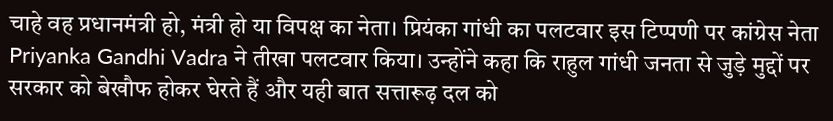चाहे वह प्रधानमंत्री हो, मंत्री हो या विपक्ष का नेता। प्रियंका गांधी का पलटवार इस टिप्पणी पर कांग्रेस नेता Priyanka Gandhi Vadra ने तीखा पलटवार किया। उन्होंने कहा कि राहुल गांधी जनता से जुड़े मुद्दों पर सरकार को बेखौफ होकर घेरते हैं और यही बात सत्तारूढ़ दल को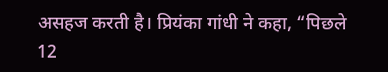असहज करती है। प्रियंका गांधी ने कहा, “पिछले 12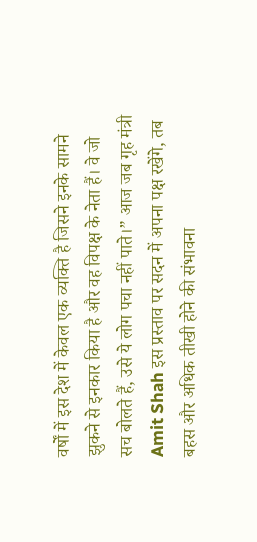वर्षों में इस देश में केवल एक व्यक्ति है जिसने इनके सामने झुकने से इनकार किया है और वह विपक्ष के नेता हैं। वे जो सच बोलते हैं, उसे ये लोग पचा नहीं पाते।” आज जब गृह मंत्री Amit Shah इस प्रस्ताव पर सदन में अपना पक्ष रखेंगे, तब बहस और अधिक तीखी होने की संभावना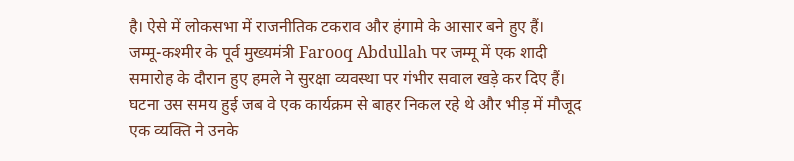है। ऐसे में लोकसभा में राजनीतिक टकराव और हंगामे के आसार बने हुए हैं।
जम्मू-कश्मीर के पूर्व मुख्यमंत्री Farooq Abdullah पर जम्मू में एक शादी समारोह के दौरान हुए हमले ने सुरक्षा व्यवस्था पर गंभीर सवाल खड़े कर दिए हैं। घटना उस समय हुई जब वे एक कार्यक्रम से बाहर निकल रहे थे और भीड़ में मौजूद एक व्यक्ति ने उनके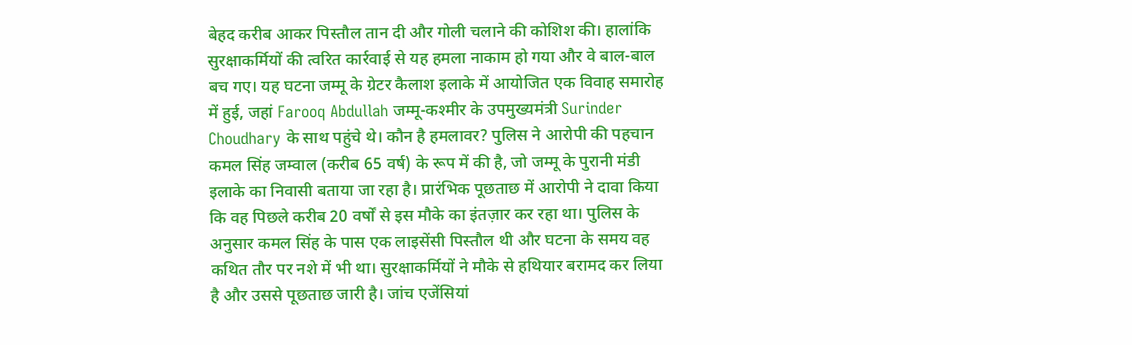बेहद करीब आकर पिस्तौल तान दी और गोली चलाने की कोशिश की। हालांकि सुरक्षाकर्मियों की त्वरित कार्रवाई से यह हमला नाकाम हो गया और वे बाल-बाल बच गए। यह घटना जम्मू के ग्रेटर कैलाश इलाके में आयोजित एक विवाह समारोह में हुई, जहां Farooq Abdullah जम्मू-कश्मीर के उपमुख्यमंत्री Surinder Choudhary के साथ पहुंचे थे। कौन है हमलावर? पुलिस ने आरोपी की पहचान कमल सिंह जम्वाल (करीब 65 वर्ष) के रूप में की है, जो जम्मू के पुरानी मंडी इलाके का निवासी बताया जा रहा है। प्रारंभिक पूछताछ में आरोपी ने दावा किया कि वह पिछले करीब 20 वर्षों से इस मौके का इंतज़ार कर रहा था। पुलिस के अनुसार कमल सिंह के पास एक लाइसेंसी पिस्तौल थी और घटना के समय वह कथित तौर पर नशे में भी था। सुरक्षाकर्मियों ने मौके से हथियार बरामद कर लिया है और उससे पूछताछ जारी है। जांच एजेंसियां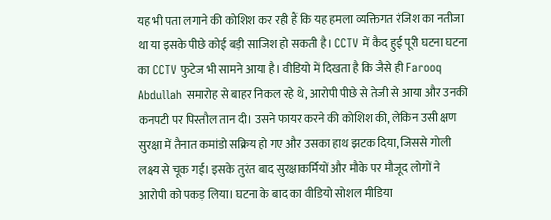यह भी पता लगाने की कोशिश कर रही हैं कि यह हमला व्यक्तिगत रंजिश का नतीजा था या इसके पीछे कोई बड़ी साजिश हो सकती है। CCTV में कैद हुई पूरी घटना घटना का CCTV फुटेज भी सामने आया है। वीडियो में दिखता है कि जैसे ही Farooq Abdullah समारोह से बाहर निकल रहे थे, आरोपी पीछे से तेजी से आया और उनकी कनपटी पर पिस्तौल तान दी। उसने फायर करने की कोशिश की, लेकिन उसी क्षण सुरक्षा में तैनात कमांडो सक्रिय हो गए और उसका हाथ झटक दिया, जिससे गोली लक्ष्य से चूक गई। इसके तुरंत बाद सुरक्षाकर्मियों और मौके पर मौजूद लोगों ने आरोपी को पकड़ लिया। घटना के बाद का वीडियो सोशल मीडिया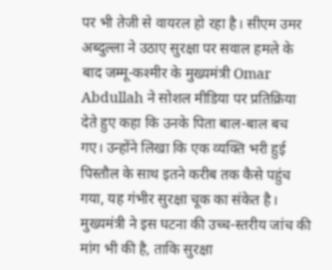पर भी तेजी से वायरल हो रहा है। सीएम उमर अब्दुल्ला ने उठाए सुरक्षा पर सवाल हमले के बाद जम्मू-कश्मीर के मुख्यमंत्री Omar Abdullah ने सोशल मीडिया पर प्रतिक्रिया देते हुए कहा कि उनके पिता बाल-बाल बच गए। उन्होंने लिखा कि एक व्यक्ति भरी हुई पिस्तौल के साथ इतने करीब तक कैसे पहुंच गया, यह गंभीर सुरक्षा चूक का संकेत है। मुख्यमंत्री ने इस घटना की उच्च-स्तरीय जांच की मांग भी की है, ताकि सुरक्षा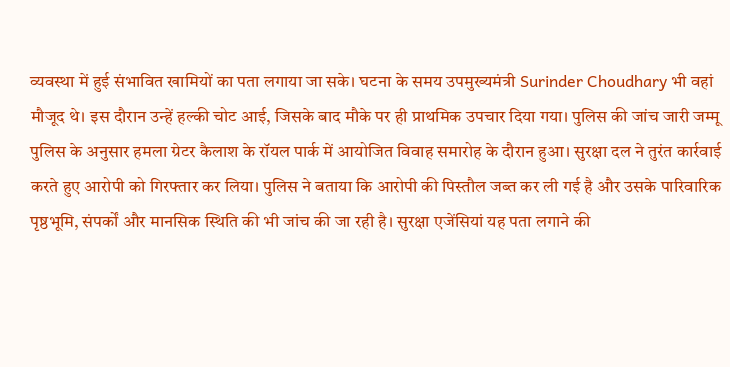व्यवस्था में हुई संभावित खामियों का पता लगाया जा सके। घटना के समय उपमुख्यमंत्री Surinder Choudhary भी वहां मौजूद थे। इस दौरान उन्हें हल्की चोट आई, जिसके बाद मौके पर ही प्राथमिक उपचार दिया गया। पुलिस की जांच जारी जम्मू पुलिस के अनुसार हमला ग्रेटर कैलाश के रॉयल पार्क में आयोजित विवाह समारोह के दौरान हुआ। सुरक्षा दल ने तुरंत कार्रवाई करते हुए आरोपी को गिरफ्तार कर लिया। पुलिस ने बताया कि आरोपी की पिस्तौल जब्त कर ली गई है और उसके पारिवारिक पृष्ठभूमि, संपर्कों और मानसिक स्थिति की भी जांच की जा रही है। सुरक्षा एजेंसियां यह पता लगाने की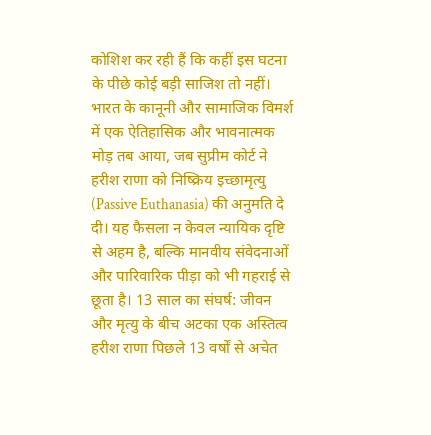कोशिश कर रही हैं कि कहीं इस घटना के पीछे कोई बड़ी साजिश तो नहीं।
भारत के कानूनी और सामाजिक विमर्श में एक ऐतिहासिक और भावनात्मक मोड़ तब आया, जब सुप्रीम कोर्ट ने हरीश राणा को निष्क्रिय इच्छामृत्यु (Passive Euthanasia) की अनुमति दे दी। यह फैसला न केवल न्यायिक दृष्टि से अहम है, बल्कि मानवीय संवेदनाओं और पारिवारिक पीड़ा को भी गहराई से छूता है। 13 साल का संघर्ष: जीवन और मृत्यु के बीच अटका एक अस्तित्व हरीश राणा पिछले 13 वर्षों से अचेत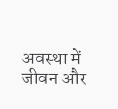अवस्था में जीवन और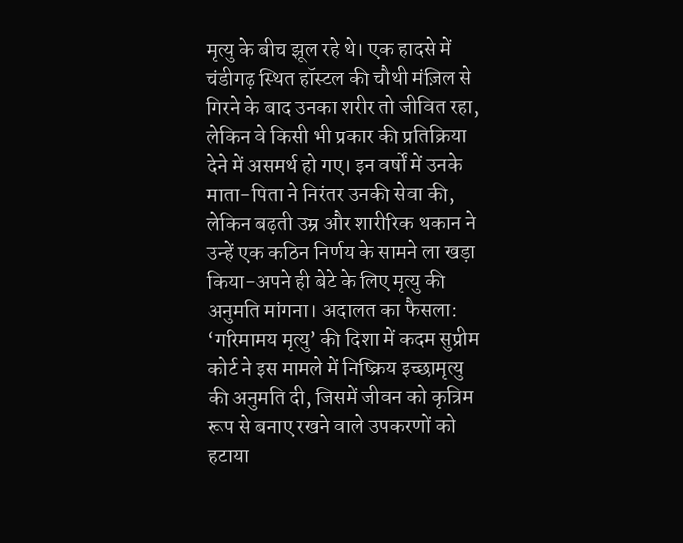मृत्यु के बीच झूल रहे थे। एक हादसे में चंडीगढ़ स्थित हॉस्टल की चौथी मंज़िल से गिरने के बाद उनका शरीर तो जीवित रहा, लेकिन वे किसी भी प्रकार की प्रतिक्रिया देने में असमर्थ हो गए। इन वर्षों में उनके माता-पिता ने निरंतर उनकी सेवा की, लेकिन बढ़ती उम्र और शारीरिक थकान ने उन्हें एक कठिन निर्णय के सामने ला खड़ा किया-अपने ही बेटे के लिए मृत्यु की अनुमति मांगना। अदालत का फैसला: ‘गरिमामय मृत्यु’ की दिशा में कदम सुप्रीम कोर्ट ने इस मामले में निष्क्रिय इच्छामृत्यु की अनुमति दी, जिसमें जीवन को कृत्रिम रूप से बनाए रखने वाले उपकरणों को हटाया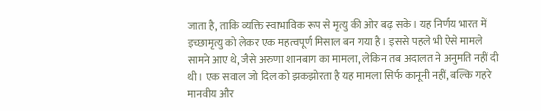जाता है, ताकि व्यक्ति स्वाभाविक रूप से मृत्यु की ओर बढ़ सके। यह निर्णय भारत में इच्छामृत्यु को लेकर एक महत्वपूर्ण मिसाल बन गया है। इससे पहले भी ऐसे मामले सामने आए थे, जैसे अरुणा शानबाग का मामला, लेकिन तब अदालत ने अनुमति नहीं दी थी। एक सवाल जो दिल को झकझोरता है यह मामला सिर्फ कानूनी नहीं, बल्कि गहरे मानवीय और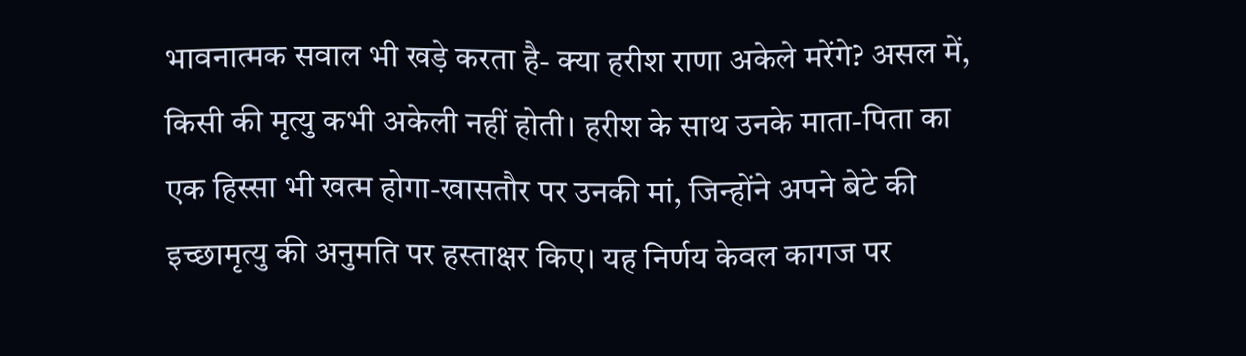भावनात्मक सवाल भी खड़े करता है- क्या हरीश राणा अकेले मरेंगे? असल में, किसी की मृत्यु कभी अकेली नहीं होती। हरीश के साथ उनके माता-पिता का एक हिस्सा भी खत्म होगा-खासतौर पर उनकी मां, जिन्होंने अपने बेटे की इच्छामृत्यु की अनुमति पर हस्ताक्षर किए। यह निर्णय केवल कागज पर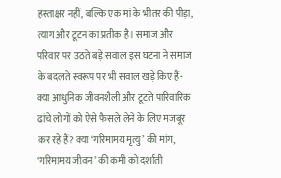हस्ताक्षर नहीं, बल्कि एक मां के भीतर की पीड़ा, त्याग और टूटन का प्रतीक है। समाज और परिवार पर उठते बड़े सवाल इस घटना ने समाज के बदलते स्वरूप पर भी सवाल खड़े किए हैं- क्या आधुनिक जीवनशैली और टूटते पारिवारिक ढांचे लोगों को ऐसे फैसले लेने के लिए मजबूर कर रहे हैं? क्या ‘गरिमामय मृत्यु’ की मांग, ‘गरिमामय जीवन’ की कमी को दर्शाती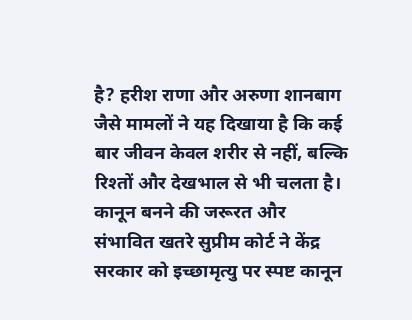है? हरीश राणा और अरुणा शानबाग जैसे मामलों ने यह दिखाया है कि कई बार जीवन केवल शरीर से नहीं, बल्कि रिश्तों और देखभाल से भी चलता है। कानून बनने की जरूरत और संभावित खतरे सुप्रीम कोर्ट ने केंद्र सरकार को इच्छामृत्यु पर स्पष्ट कानून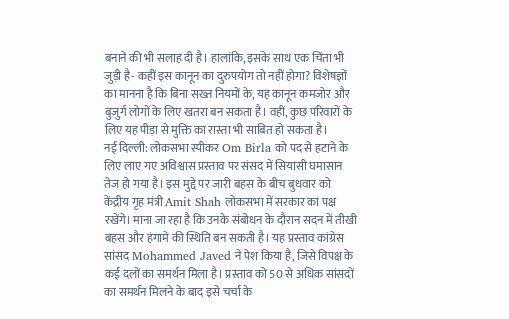बनाने की भी सलाह दी है। हालांकि, इसके साथ एक चिंता भी जुड़ी है- कहीं इस कानून का दुरुपयोग तो नहीं होगा? विशेषज्ञों का मानना है कि बिना सख्त नियमों के, यह कानून कमजोर और बुजुर्ग लोगों के लिए खतरा बन सकता है। वहीं, कुछ परिवारों के लिए यह पीड़ा से मुक्ति का रास्ता भी साबित हो सकता है।
नई दिल्ली: लोकसभा स्पीकर Om Birla को पद से हटाने के लिए लाए गए अविश्वास प्रस्ताव पर संसद में सियासी घमासान तेज हो गया है। इस मुद्दे पर जारी बहस के बीच बुधवार को केंद्रीय गृह मंत्री Amit Shah लोकसभा में सरकार का पक्ष रखेंगे। माना जा रहा है कि उनके संबोधन के दौरान सदन में तीखी बहस और हंगामे की स्थिति बन सकती है। यह प्रस्ताव कांग्रेस सांसद Mohammed Javed ने पेश किया है, जिसे विपक्ष के कई दलों का समर्थन मिला है। प्रस्ताव को 50 से अधिक सांसदों का समर्थन मिलने के बाद इसे चर्चा के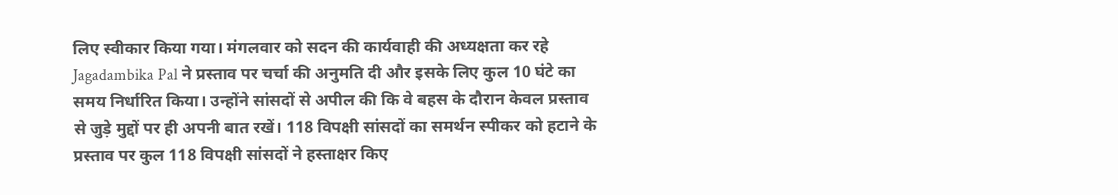लिए स्वीकार किया गया। मंगलवार को सदन की कार्यवाही की अध्यक्षता कर रहे Jagadambika Pal ने प्रस्ताव पर चर्चा की अनुमति दी और इसके लिए कुल 10 घंटे का समय निर्धारित किया। उन्होंने सांसदों से अपील की कि वे बहस के दौरान केवल प्रस्ताव से जुड़े मुद्दों पर ही अपनी बात रखें। 118 विपक्षी सांसदों का समर्थन स्पीकर को हटाने के प्रस्ताव पर कुल 118 विपक्षी सांसदों ने हस्ताक्षर किए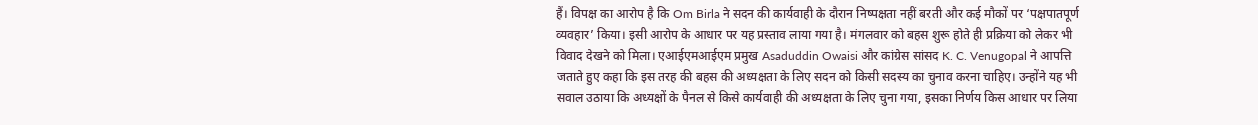हैं। विपक्ष का आरोप है कि Om Birla ने सदन की कार्यवाही के दौरान निष्पक्षता नहीं बरती और कई मौकों पर ‘पक्षपातपूर्ण व्यवहार’ किया। इसी आरोप के आधार पर यह प्रस्ताव लाया गया है। मंगलवार को बहस शुरू होते ही प्रक्रिया को लेकर भी विवाद देखने को मिला। एआईएमआईएम प्रमुख Asaduddin Owaisi और कांग्रेस सांसद K. C. Venugopal ने आपत्ति जताते हुए कहा कि इस तरह की बहस की अध्यक्षता के लिए सदन को किसी सदस्य का चुनाव करना चाहिए। उन्होंने यह भी सवाल उठाया कि अध्यक्षों के पैनल से किसे कार्यवाही की अध्यक्षता के लिए चुना गया, इसका निर्णय किस आधार पर लिया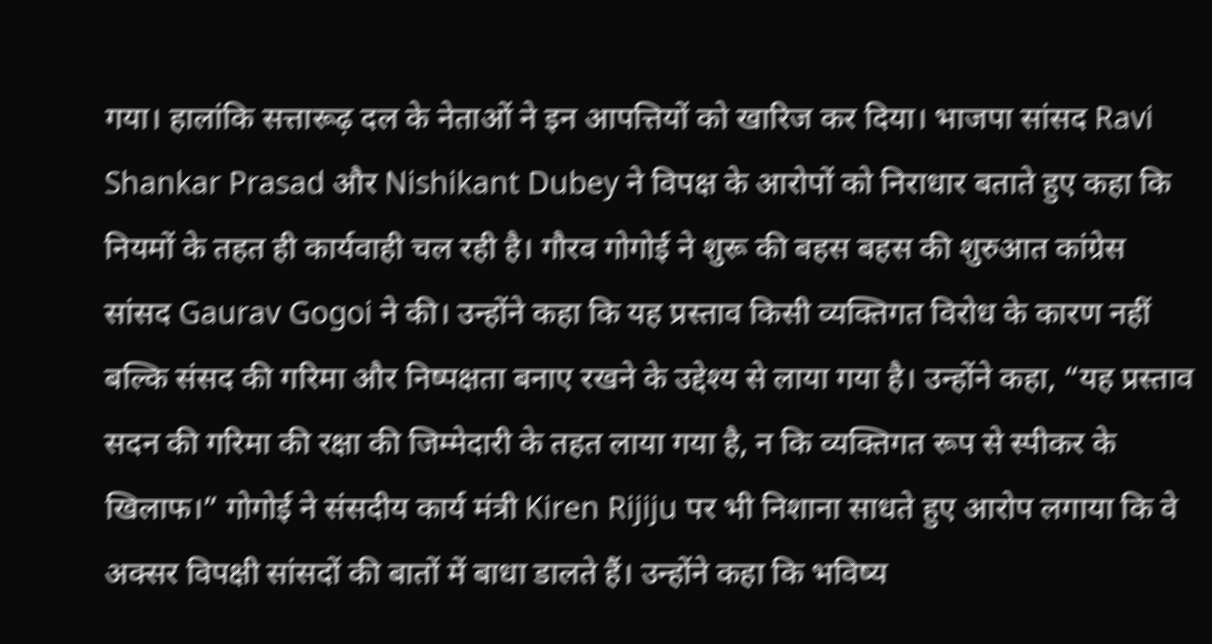गया। हालांकि सत्तारूढ़ दल के नेताओं ने इन आपत्तियों को खारिज कर दिया। भाजपा सांसद Ravi Shankar Prasad और Nishikant Dubey ने विपक्ष के आरोपों को निराधार बताते हुए कहा कि नियमों के तहत ही कार्यवाही चल रही है। गौरव गोगोई ने शुरू की बहस बहस की शुरुआत कांग्रेस सांसद Gaurav Gogoi ने की। उन्होंने कहा कि यह प्रस्ताव किसी व्यक्तिगत विरोध के कारण नहीं बल्कि संसद की गरिमा और निष्पक्षता बनाए रखने के उद्देश्य से लाया गया है। उन्होंने कहा, “यह प्रस्ताव सदन की गरिमा की रक्षा की जिम्मेदारी के तहत लाया गया है, न कि व्यक्तिगत रूप से स्पीकर के खिलाफ।” गोगोई ने संसदीय कार्य मंत्री Kiren Rijiju पर भी निशाना साधते हुए आरोप लगाया कि वे अक्सर विपक्षी सांसदों की बातों में बाधा डालते हैं। उन्होंने कहा कि भविष्य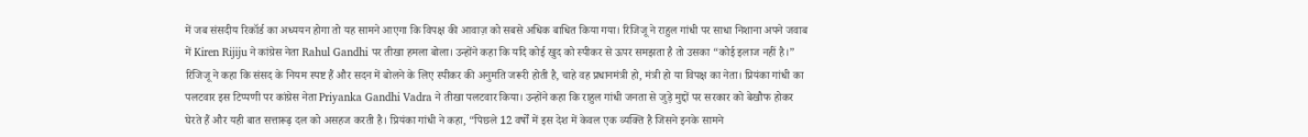में जब संसदीय रिकॉर्ड का अध्ययन होगा तो यह सामने आएगा कि विपक्ष की आवाज़ को सबसे अधिक बाधित किया गया। रिजिजू ने राहुल गांधी पर साधा निशाना अपने जवाब में Kiren Rijiju ने कांग्रेस नेता Rahul Gandhi पर तीखा हमला बोला। उन्होंने कहा कि यदि कोई खुद को स्पीकर से ऊपर समझता है तो उसका “कोई इलाज नहीं है।” रिजिजू ने कहा कि संसद के नियम स्पष्ट हैं और सदन में बोलने के लिए स्पीकर की अनुमति जरूरी होती है, चाहे वह प्रधानमंत्री हो, मंत्री हो या विपक्ष का नेता। प्रियंका गांधी का पलटवार इस टिप्पणी पर कांग्रेस नेता Priyanka Gandhi Vadra ने तीखा पलटवार किया। उन्होंने कहा कि राहुल गांधी जनता से जुड़े मुद्दों पर सरकार को बेखौफ होकर घेरते हैं और यही बात सत्तारूढ़ दल को असहज करती है। प्रियंका गांधी ने कहा, “पिछले 12 वर्षों में इस देश में केवल एक व्यक्ति है जिसने इनके सामने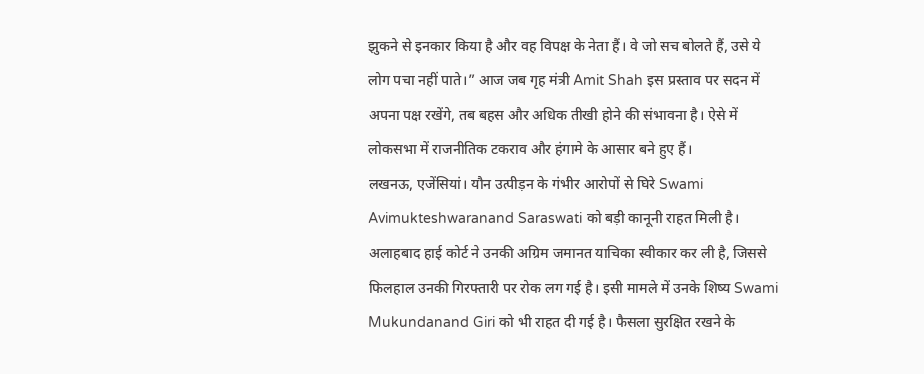झुकने से इनकार किया है और वह विपक्ष के नेता हैं। वे जो सच बोलते हैं, उसे ये लोग पचा नहीं पाते।” आज जब गृह मंत्री Amit Shah इस प्रस्ताव पर सदन में अपना पक्ष रखेंगे, तब बहस और अधिक तीखी होने की संभावना है। ऐसे में लोकसभा में राजनीतिक टकराव और हंगामे के आसार बने हुए हैं।
लखनऊ, एजेंसियां। यौन उत्पीड़न के गंभीर आरोपों से घिरे Swami Avimukteshwaranand Saraswati को बड़ी कानूनी राहत मिली है। अलाहबाद हाई कोर्ट ने उनकी अग्रिम जमानत याचिका स्वीकार कर ली है, जिससे फिलहाल उनकी गिरफ्तारी पर रोक लग गई है। इसी मामले में उनके शिष्य Swami Mukundanand Giri को भी राहत दी गई है। फैसला सुरक्षित रखने के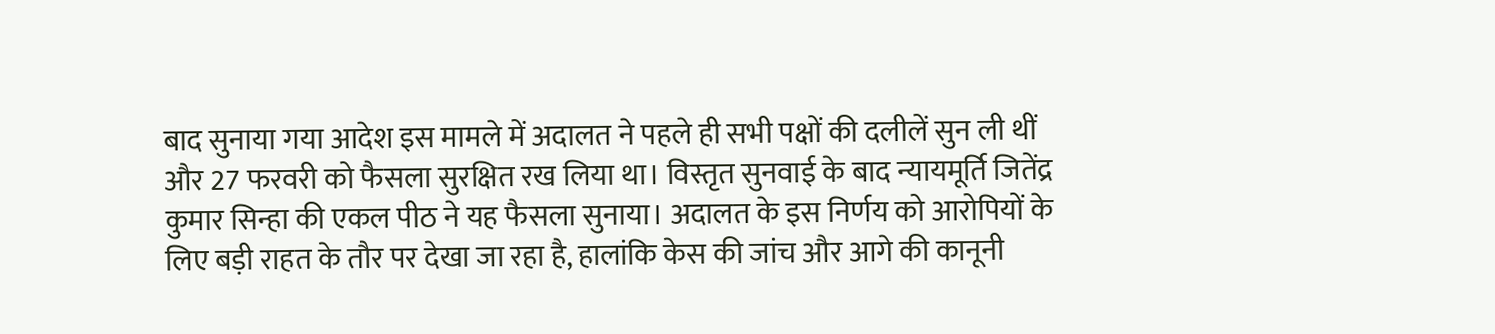बाद सुनाया गया आदेश इस मामले में अदालत ने पहले ही सभी पक्षों की दलीलें सुन ली थीं और 27 फरवरी को फैसला सुरक्षित रख लिया था। विस्तृत सुनवाई के बाद न्यायमूर्ति जितेंद्र कुमार सिन्हा की एकल पीठ ने यह फैसला सुनाया। अदालत के इस निर्णय को आरोपियों के लिए बड़ी राहत के तौर पर देखा जा रहा है, हालांकि केस की जांच और आगे की कानूनी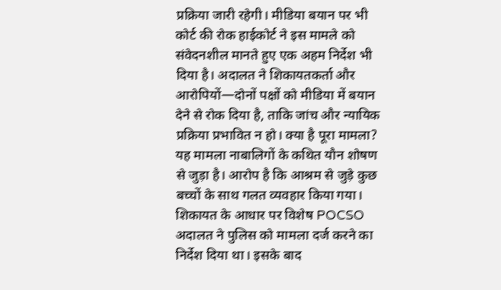प्रक्रिया जारी रहेगी। मीडिया बयान पर भी कोर्ट की रोक हाईकोर्ट ने इस मामले को संवेदनशील मानते हुए एक अहम निर्देश भी दिया है। अदालत ने शिकायतकर्ता और आरोपियों—दोनों पक्षों को मीडिया में बयान देने से रोक दिया है, ताकि जांच और न्यायिक प्रक्रिया प्रभावित न हो। क्या है पूरा मामला? यह मामला नाबालिगों के कथित यौन शोषण से जुड़ा है। आरोप है कि आश्रम से जुड़े कुछ बच्चों के साथ गलत व्यवहार किया गया। शिकायत के आधार पर विशेष POCSO अदालत ने पुलिस को मामला दर्ज करने का निर्देश दिया था। इसके बाद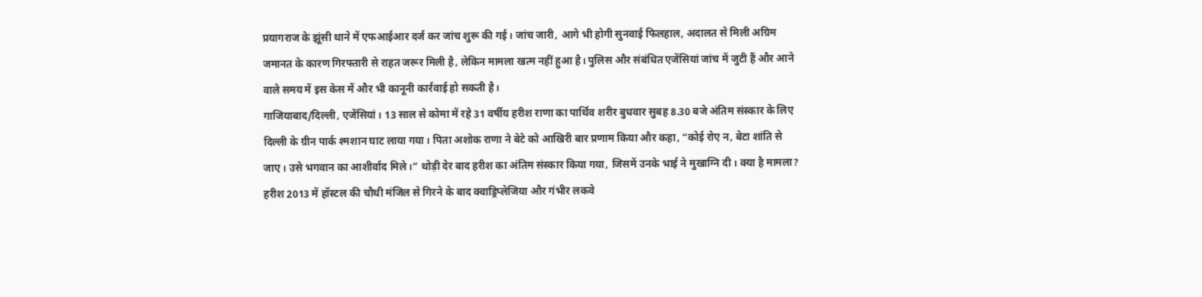प्रयागराज के झूंसी थाने में एफआईआर दर्ज कर जांच शुरू की गई। जांच जारी, आगे भी होगी सुनवाई फिलहाल, अदालत से मिली अग्रिम जमानत के कारण गिरफ्तारी से राहत जरूर मिली है, लेकिन मामला खत्म नहीं हुआ है। पुलिस और संबंधित एजेंसियां जांच में जुटी हैं और आने वाले समय में इस केस में और भी कानूनी कार्रवाई हो सकती है।
गाजियाबाद/दिल्ली, एजेंसियां। 13 साल से कोमा में रहे 31 वर्षीय हरीश राणा का पार्थिव शरीर बुधवार सुबह 8.30 बजे अंतिम संस्कार के लिए दिल्ली के ग्रीन पार्क श्मशान घाट लाया गया। पिता अशोक राणा ने बेटे को आखिरी बार प्रणाम किया और कहा, “कोई रोए न, बेटा शांति से जाए। उसे भगवान का आशीर्वाद मिले।” थोड़ी देर बाद हरीश का अंतिम संस्कार किया गया, जिसमें उनके भाई ने मुखाग्नि दी। क्या है मामला? हरीश 2013 में हॉस्टल की चौथी मंजिल से गिरने के बाद क्वाड्रिप्लेजिया और गंभीर लकवे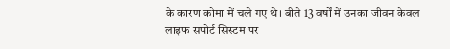के कारण कोमा में चले गए थे। बीते 13 वर्षों में उनका जीवन केवल लाइफ सपोर्ट सिस्टम पर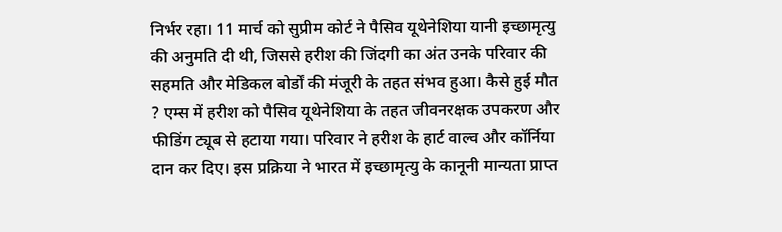निर्भर रहा। 11 मार्च को सुप्रीम कोर्ट ने पैसिव यूथेनेशिया यानी इच्छामृत्यु की अनुमति दी थी, जिससे हरीश की जिंदगी का अंत उनके परिवार की सहमति और मेडिकल बोर्डों की मंजूरी के तहत संभव हुआ। कैसे हुई मौत ? एम्स में हरीश को पैसिव यूथेनेशिया के तहत जीवनरक्षक उपकरण और फीडिंग ट्यूब से हटाया गया। परिवार ने हरीश के हार्ट वाल्व और कॉर्निया दान कर दिए। इस प्रक्रिया ने भारत में इच्छामृत्यु के कानूनी मान्यता प्राप्त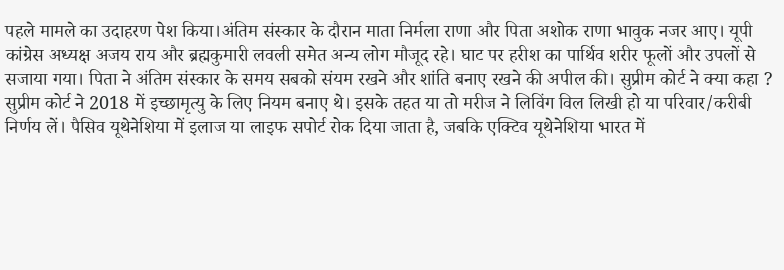पहले मामले का उदाहरण पेश किया।अंतिम संस्कार के दौरान माता निर्मला राणा और पिता अशोक राणा भावुक नजर आए। यूपी कांग्रेस अध्यक्ष अजय राय और ब्रह्मकुमारी लवली समेत अन्य लोग मौजूद रहे। घाट पर हरीश का पार्थिव शरीर फूलों और उपलों से सजाया गया। पिता ने अंतिम संस्कार के समय सबको संयम रखने और शांति बनाए रखने की अपील की। सुप्रीम कोर्ट ने क्या कहा ? सुप्रीम कोर्ट ने 2018 में इच्छामृत्यु के लिए नियम बनाए थे। इसके तहत या तो मरीज ने लिविंग विल लिखी हो या परिवार/करीबी निर्णय लें। पैसिव यूथेनेशिया में इलाज या लाइफ सपोर्ट रोक दिया जाता है, जबकि एक्टिव यूथेनेशिया भारत में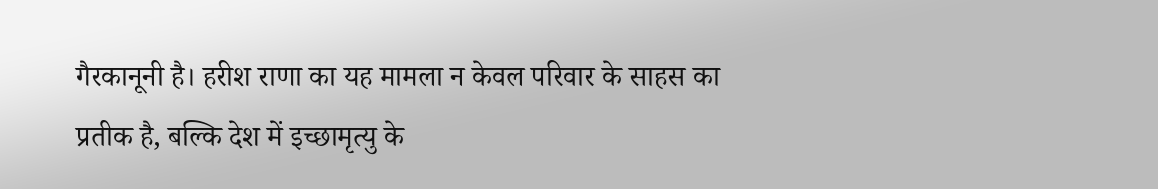गैरकानूनी है। हरीश राणा का यह मामला न केवल परिवार के साहस का प्रतीक है, बल्कि देश में इच्छामृत्यु के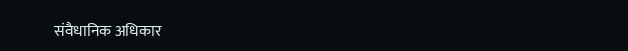संवैधानिक अधिकार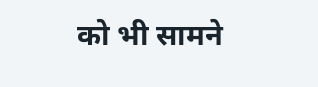को भी सामने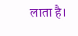लाता है।